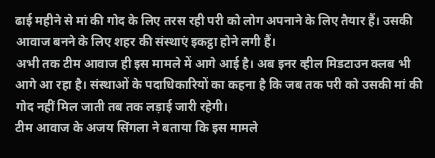ढाई महीने से मां की गोद के लिए तरस रही परी को लोग अपनाने के लिए तैयार हैं। उसकी आवाज बनने के लिए शहर की संस्थाएं इकट्ठा होने लगी हैं।
अभी तक टीम आवाज ही इस मामले में आगे आई है। अब इनर व्हील मिडटाउन क्लब भी आगे आ रहा है। संस्थाओं के पदाधिकारियों का कहना है कि जब तक परी को उसकी मां की गोद नहीं मिल जाती तब तक लड़ाई जारी रहेगी।
टीम आवाज के अजय सिंगला ने बताया कि इस मामले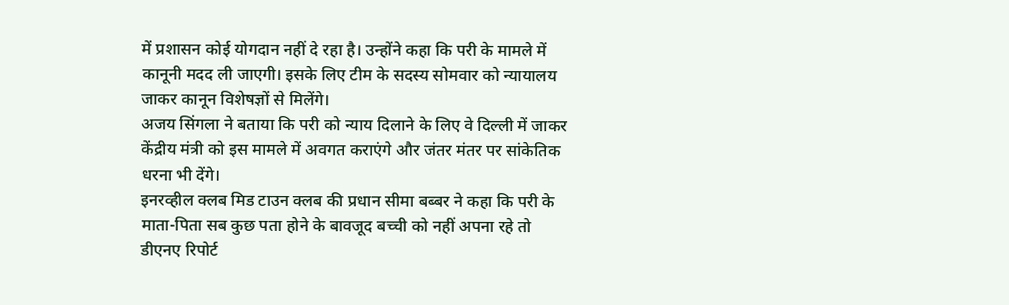में प्रशासन कोई योगदान नहीं दे रहा है। उन्होंने कहा कि परी के मामले में कानूनी मदद ली जाएगी। इसके लिए टीम के सदस्य सोमवार को न्यायालय जाकर कानून विशेषज्ञों से मिलेंगे।
अजय सिंगला ने बताया कि परी को न्याय दिलाने के लिए वे दिल्ली में जाकर केंद्रीय मंत्री को इस मामले में अवगत कराएंगे और जंतर मंतर पर सांकेतिक धरना भी देंगे।
इनरव्हील क्लब मिड टाउन क्लब की प्रधान सीमा बब्बर ने कहा कि परी के माता-पिता सब कुछ पता होने के बावजूद बच्ची को नहीं अपना रहे तो डीएनए रिपोर्ट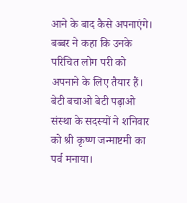आने के बाद कैसे अपनाएंगे। बब्बर ने कहा कि उनके परिचित लोग परी को अपनाने के लिए तैयार हैं।
बेटी बचाओ बेटी पढ़ाओ संस्था के सदस्यों ने शनिवार को श्री कृष्ण जन्माष्टमी का पर्व मनाया।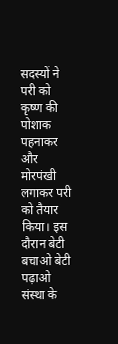सदस्यों ने परी को कृष्ण की पोशाक पहनाकर और मोरपंखी लगाकर परी को तैयार किया। इस दौरान बेटी बचाओ बेटी पढ़ाओ संस्था के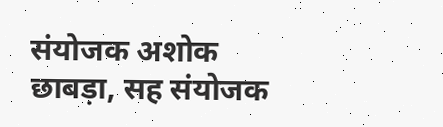संयोजक अशोक छाबड़ा, सह संयोजक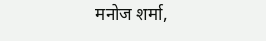मनोज शर्मा,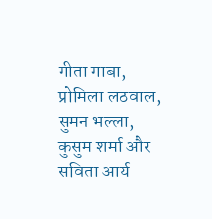गीता गाबा, प्रोमिला लठवाल, सुमन भल्ला, कुसुम शर्मा और सविता आर्य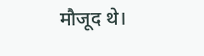मौजूद थे।